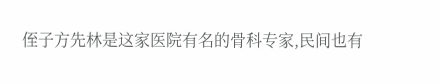侄子方先林是这家医院有名的骨科专家,民间也有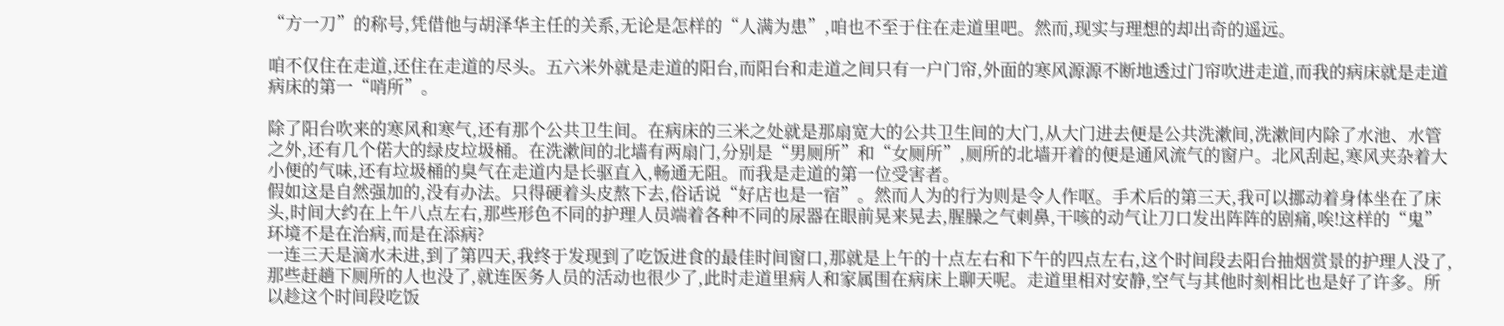“方一刀”的称号,凭借他与胡泽华主任的关系,无论是怎样的“人满为患”,咱也不至于住在走道里吧。然而,现实与理想的却出奇的遥远。

咱不仅住在走道,还住在走道的尽头。五六米外就是走道的阳台,而阳台和走道之间只有一户门帘,外面的寒风源源不断地透过门帘吹进走道,而我的病床就是走道病床的第一“哨所”。

除了阳台吹来的寒风和寒气,还有那个公共卫生间。在病床的三米之处就是那扇宽大的公共卫生间的大门,从大门进去便是公共洗漱间,洗漱间内除了水池、水管之外,还有几个偌大的绿皮垃圾桶。在洗漱间的北墙有两扇门,分别是“男厕所”和“女厕所”,厕所的北墙开着的便是通风流气的窗户。北风刮起,寒风夹杂着大小便的气味,还有垃圾桶的臭气在走道内是长驱直入,畅通无阻。而我是走道的第一位受害者。
假如这是自然强加的,没有办法。只得硬着头皮熬下去,俗话说“好店也是一宿”。然而人为的行为则是令人作呕。手术后的第三天,我可以挪动着身体坐在了床头,时间大约在上午八点左右,那些形色不同的护理人员端着各种不同的尿器在眼前晃来晃去,腥臊之气刺鼻,干咳的动气让刀口发出阵阵的剧痛,唉!这样的“鬼”环境不是在治病,而是在添病?
一连三天是滴水未进,到了第四天,我终于发现到了吃饭进食的最佳时间窗口,那就是上午的十点左右和下午的四点左右,这个时间段去阳台抽烟赏景的护理人没了,那些赶趟下厕所的人也没了,就连医务人员的活动也很少了,此时走道里病人和家属围在病床上聊天呢。走道里相对安静,空气与其他时刻相比也是好了许多。所以趁这个时间段吃饭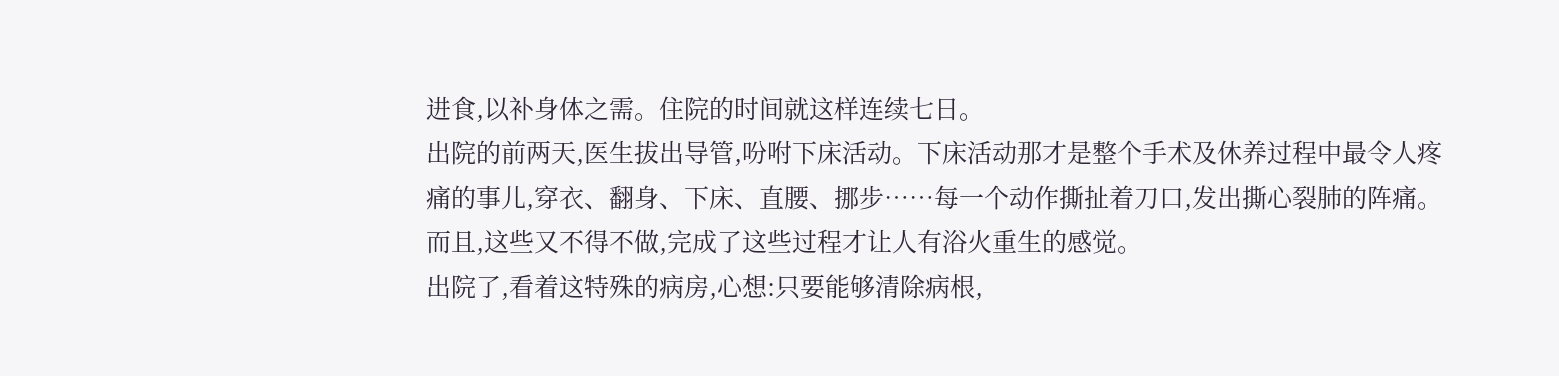进食,以补身体之需。住院的时间就这样连续七日。
出院的前两天,医生拔出导管,吩咐下床活动。下床活动那才是整个手术及休养过程中最令人疼痛的事儿,穿衣、翻身、下床、直腰、挪步……每一个动作撕扯着刀口,发出撕心裂肺的阵痛。而且,这些又不得不做,完成了这些过程才让人有浴火重生的感觉。
出院了,看着这特殊的病房,心想:只要能够清除病根,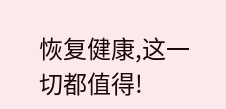恢复健康,这一切都值得!